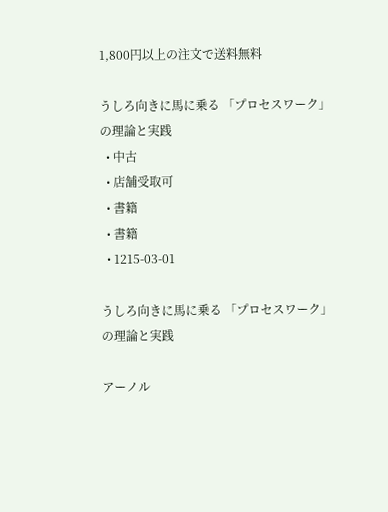1,800円以上の注文で送料無料

うしろ向きに馬に乗る 「プロセスワーク」の理論と実践
  • 中古
  • 店舗受取可
  • 書籍
  • 書籍
  • 1215-03-01

うしろ向きに馬に乗る 「プロセスワーク」の理論と実践

アーノル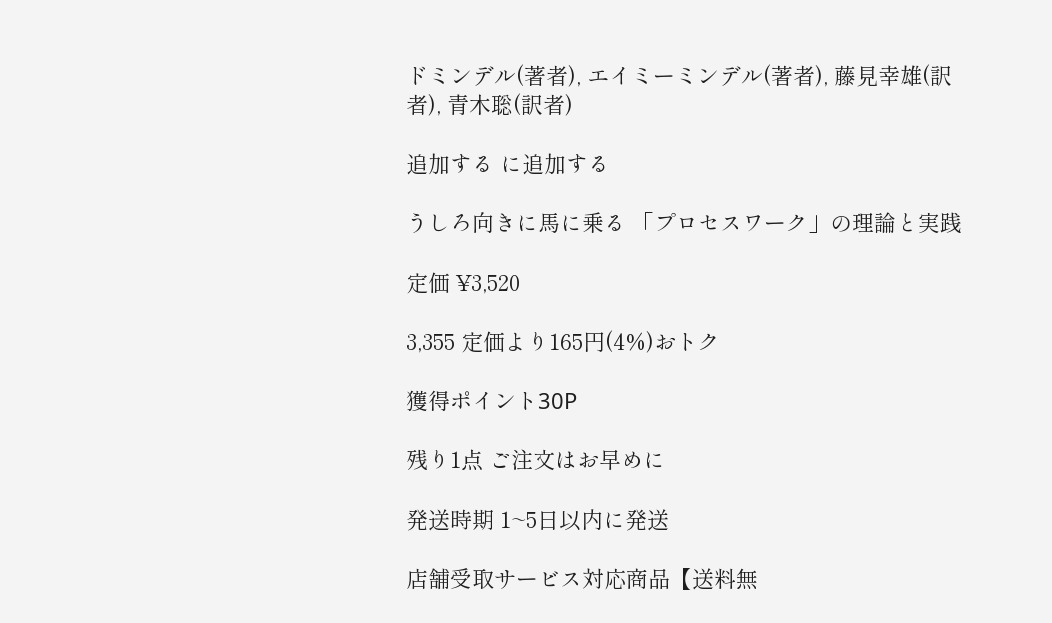ドミンデル(著者), エイミーミンデル(著者), 藤見幸雄(訳者), 青木聡(訳者)

追加する に追加する

うしろ向きに馬に乗る 「プロセスワーク」の理論と実践

定価 ¥3,520

3,355 定価より165円(4%)おトク

獲得ポイント30P

残り1点 ご注文はお早めに

発送時期 1~5日以内に発送

店舗受取サービス対応商品【送料無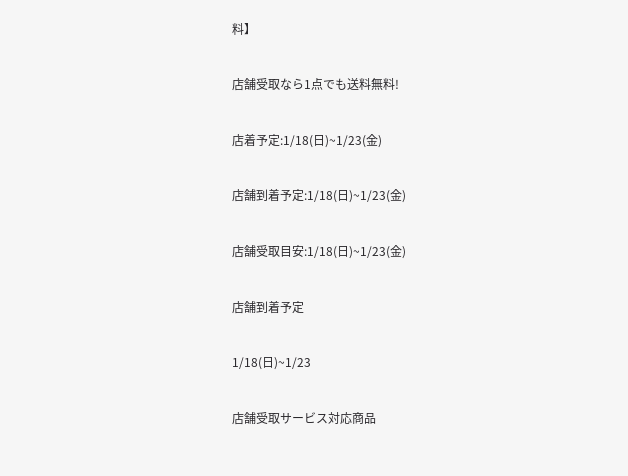料】

店舗受取なら1点でも送料無料!

店着予定:1/18(日)~1/23(金)

店舗到着予定:1/18(日)~1/23(金)

店舗受取目安:1/18(日)~1/23(金)

店舗到着予定

1/18(日)~1/23

店舗受取サービス対応商品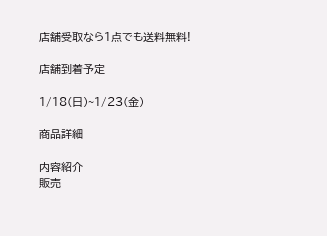店舗受取なら1点でも送料無料!

店舗到着予定

1/18(日)~1/23(金)

商品詳細

内容紹介
販売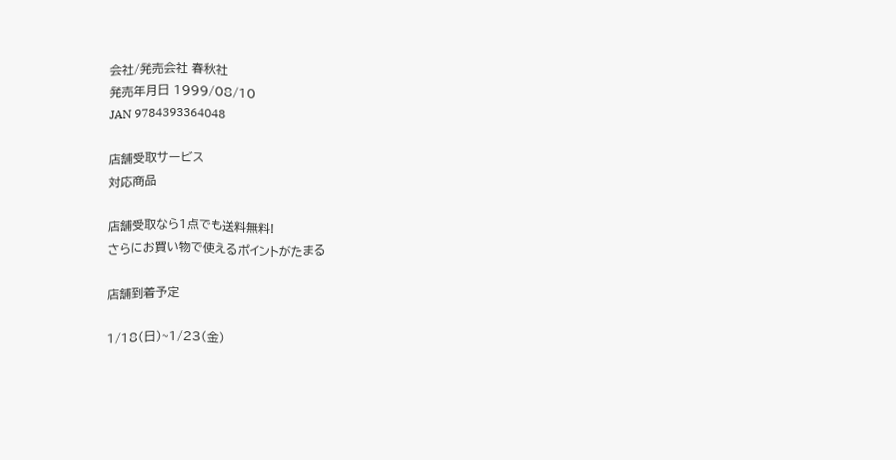会社/発売会社 春秋社
発売年月日 1999/08/10
JAN 9784393364048

店舗受取サービス
対応商品

店舗受取なら1点でも送料無料!
さらにお買い物で使えるポイントがたまる

店舗到着予定

1/18(日)~1/23(金)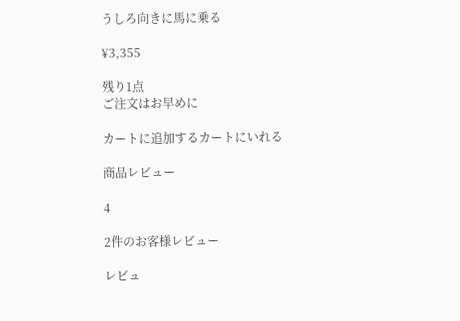うしろ向きに馬に乗る

¥3,355

残り1点
ご注文はお早めに

カートに追加するカートにいれる

商品レビュー

4

2件のお客様レビュー

レビュ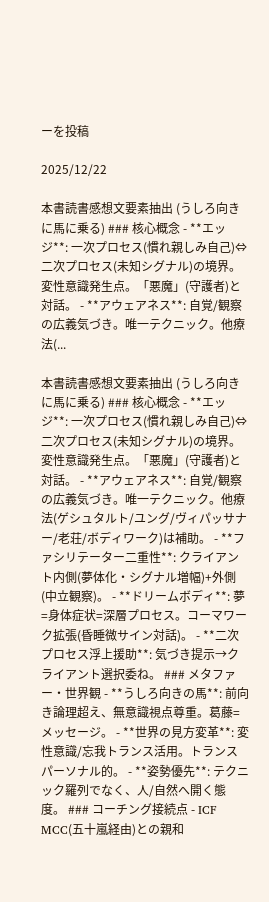ーを投稿

2025/12/22

本書読書感想文要素抽出 (うしろ向きに馬に乗る) ### 核心概念 - **エッジ**: 一次プロセス(慣れ親しみ自己)⇔二次プロセス(未知シグナル)の境界。変性意識発生点。「悪魔」(守護者)と対話。 - **アウェアネス**: 自覚/観察の広義気づき。唯一テクニック。他療法(...

本書読書感想文要素抽出 (うしろ向きに馬に乗る) ### 核心概念 - **エッジ**: 一次プロセス(慣れ親しみ自己)⇔二次プロセス(未知シグナル)の境界。変性意識発生点。「悪魔」(守護者)と対話。 - **アウェアネス**: 自覚/観察の広義気づき。唯一テクニック。他療法(ゲシュタルト/ユング/ヴィパッサナー/老荘/ボディワーク)は補助。 - **ファシリテーター二重性**: クライアント内側(夢体化・シグナル増幅)+外側(中立観察)。 - **ドリームボディ**: 夢=身体症状=深層プロセス。コーマワーク拡張(昏睡微サイン対話)。 - **二次プロセス浮上援助**: 気づき提示→クライアント選択委ね。 ### メタファー・世界観 - **うしろ向きの馬**: 前向き論理超え、無意識視点尊重。葛藤=メッセージ。 - **世界の見方変革**: 変性意識/忘我トランス活用。トランスパーソナル的。 - **姿勢優先**: テクニック羅列でなく、人/自然へ開く態度。 ### コーチング接続点 - ICF MCC(五十嵐経由)との親和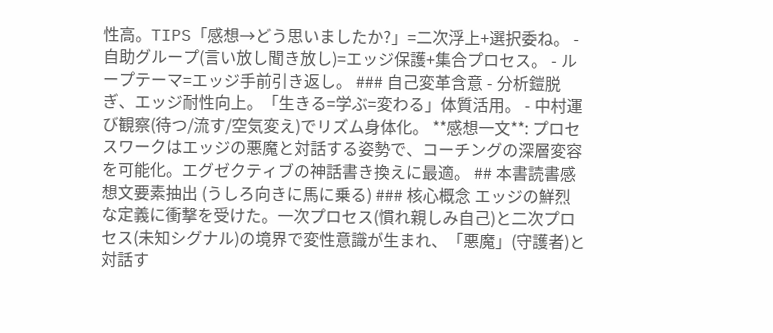性高。TIPS「感想→どう思いましたか?」=二次浮上+選択委ね。 - 自助グループ(言い放し聞き放し)=エッジ保護+集合プロセス。 - ループテーマ=エッジ手前引き返し。 ### 自己変革含意 - 分析鎧脱ぎ、エッジ耐性向上。「生きる=学ぶ=変わる」体質活用。 - 中村運び観察(待つ/流す/空気変え)でリズム身体化。 **感想一文**: プロセスワークはエッジの悪魔と対話する姿勢で、コーチングの深層変容を可能化。エグゼクティブの神話書き換えに最適。 ## 本書読書感想文要素抽出 (うしろ向きに馬に乗る) ### 核心概念 エッジの鮮烈な定義に衝撃を受けた。一次プロセス(慣れ親しみ自己)と二次プロセス(未知シグナル)の境界で変性意識が生まれ、「悪魔」(守護者)と対話す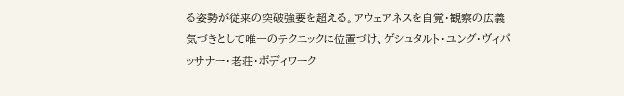る姿勢が従来の突破強要を超える。アウェアネスを自覚・観察の広義気づきとして唯一のテクニックに位置づけ、ゲシュタルト・ユング・ヴィパッサナー・老荘・ボディワーク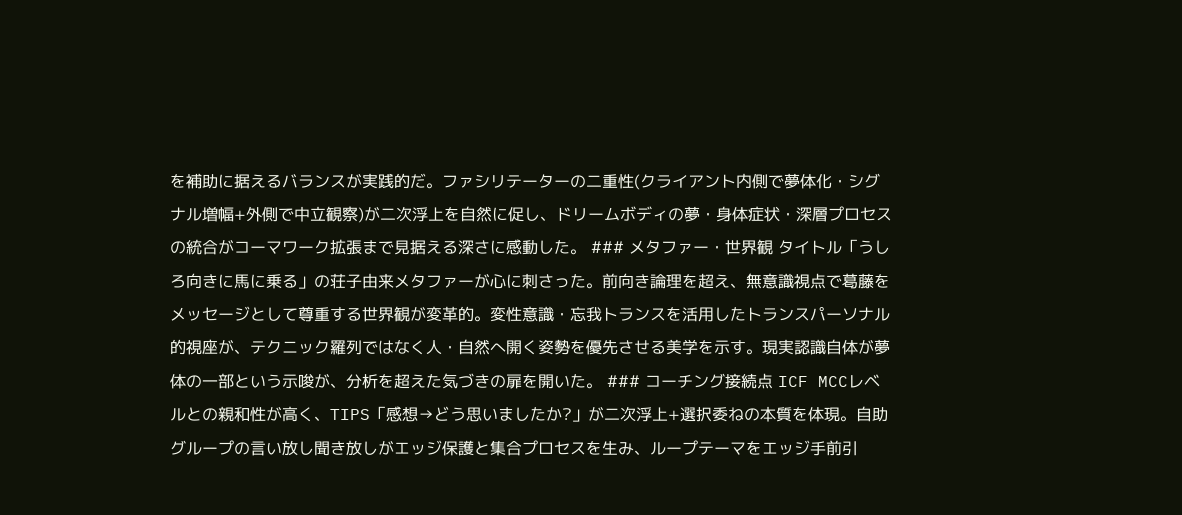を補助に据えるバランスが実践的だ。ファシリテーターの二重性(クライアント内側で夢体化・シグナル増幅+外側で中立観察)が二次浮上を自然に促し、ドリームボディの夢・身体症状・深層プロセスの統合がコーマワーク拡張まで見据える深さに感動した。 ### メタファー・世界観 タイトル「うしろ向きに馬に乗る」の荘子由来メタファーが心に刺さった。前向き論理を超え、無意識視点で葛藤をメッセージとして尊重する世界観が変革的。変性意識・忘我トランスを活用したトランスパーソナル的視座が、テクニック羅列ではなく人・自然へ開く姿勢を優先させる美学を示す。現実認識自体が夢体の一部という示唆が、分析を超えた気づきの扉を開いた。 ### コーチング接続点 ICF MCCレベルとの親和性が高く、TIPS「感想→どう思いましたか?」が二次浮上+選択委ねの本質を体現。自助グループの言い放し聞き放しがエッジ保護と集合プロセスを生み、ループテーマをエッジ手前引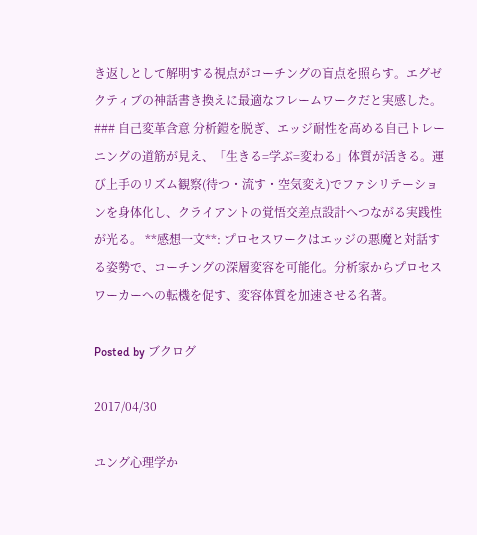き返しとして解明する視点がコーチングの盲点を照らす。エグゼクティブの神話書き換えに最適なフレームワークだと実感した。 ### 自己変革含意 分析鎧を脱ぎ、エッジ耐性を高める自己トレーニングの道筋が見え、「生きる=学ぶ=変わる」体質が活きる。運び上手のリズム観察(待つ・流す・空気変え)でファシリテーションを身体化し、クライアントの覚悟交差点設計へつながる実践性が光る。 **感想一文**: プロセスワークはエッジの悪魔と対話する姿勢で、コーチングの深層変容を可能化。分析家からプロセスワーカーへの転機を促す、変容体質を加速させる名著。

Posted by ブクログ

2017/04/30

ユング心理学か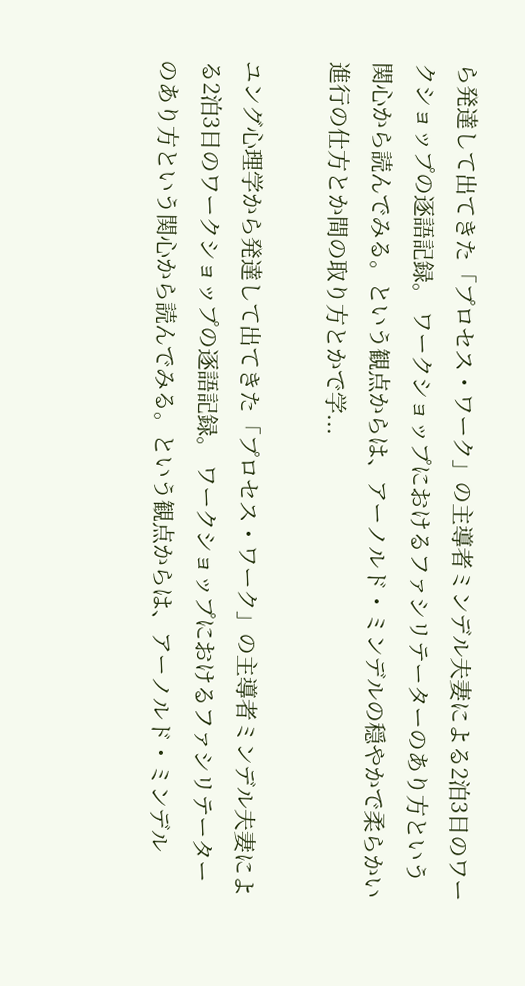ら発達して出てきた「プロセス・ワーク」の主導者ミンデル夫妻による2泊3日のワークショップの逐語記録。 ワークショップにおけるファシリテーターのあり方という関心から読んでみる。という観点からは、アーノルド・ミンデルの穏やかで柔らかい進行の仕方とか間の取り方とかで学...

ユング心理学から発達して出てきた「プロセス・ワーク」の主導者ミンデル夫妻による2泊3日のワークショップの逐語記録。 ワークショップにおけるファシリテーターのあり方という関心から読んでみる。という観点からは、アーノルド・ミンデル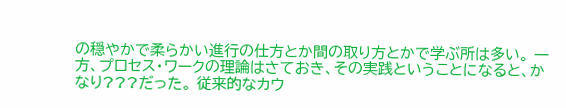の穏やかで柔らかい進行の仕方とか間の取り方とかで学ぶ所は多い。 一方、プロセス・ワークの理論はさておき、その実践ということになると、かなり???だった。 従来的なカウ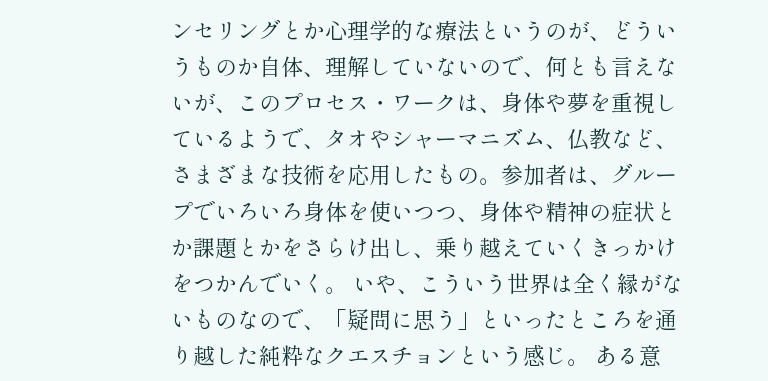ンセリングとか心理学的な療法というのが、どういうものか自体、理解していないので、何とも言えないが、このプロセス・ワークは、身体や夢を重視しているようで、タオやシャーマニズム、仏教など、さまざまな技術を応用したもの。参加者は、グループでいろいろ身体を使いつつ、身体や精神の症状とか課題とかをさらけ出し、乗り越えていくきっかけをつかんでいく。 いや、こういう世界は全く縁がないものなので、「疑問に思う」といったところを通り越した純粋なクエスチョンという感じ。 ある意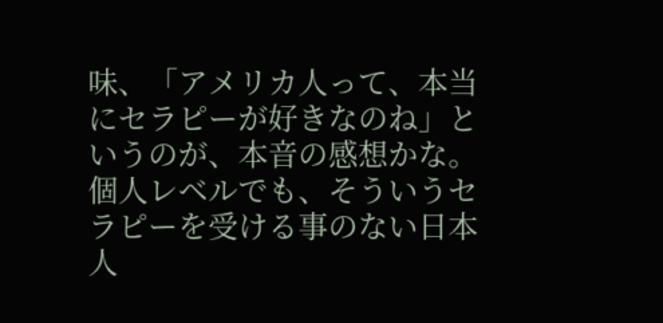味、「アメリカ人って、本当にセラピーが好きなのね」というのが、本音の感想かな。個人レベルでも、そういうセラピーを受ける事のない日本人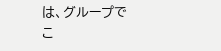は、グループでこ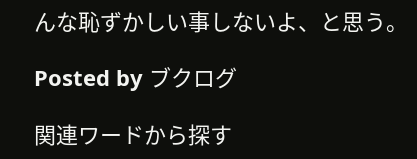んな恥ずかしい事しないよ、と思う。

Posted by ブクログ

関連ワードから探す